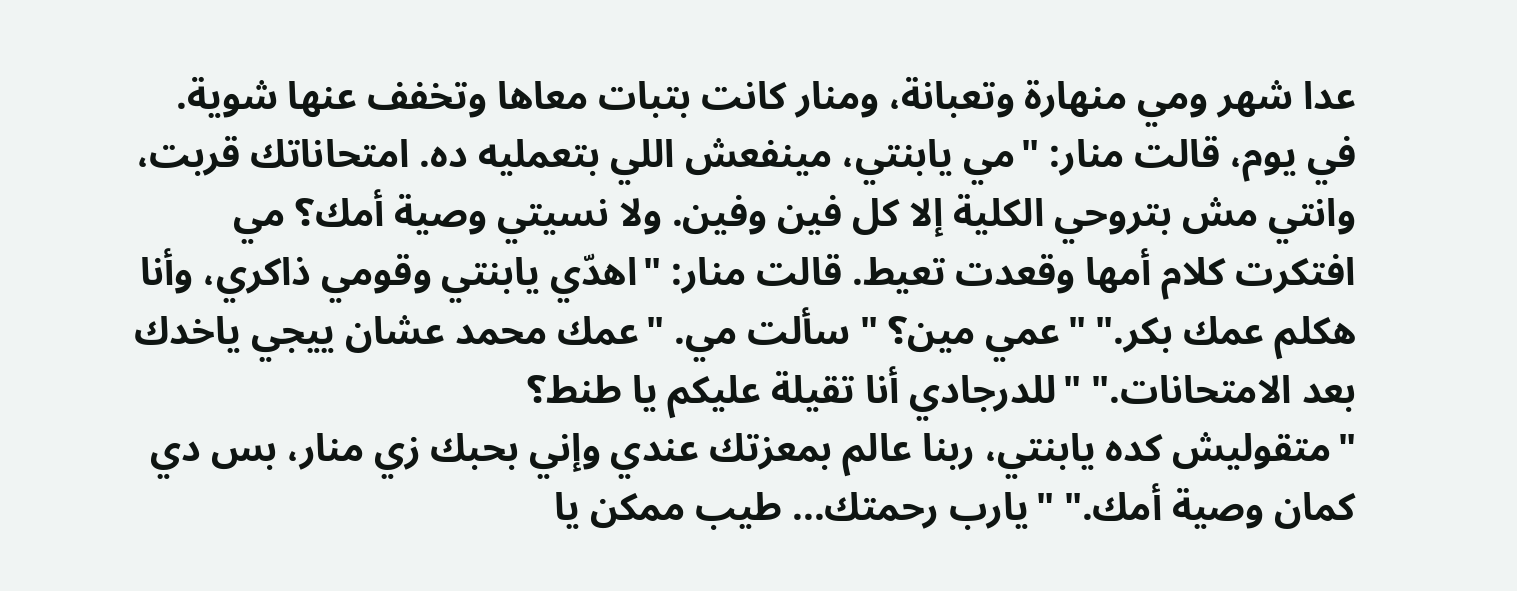عدا شهر ومي منهارة وتعبانة، ومنار كانت بتبات معاها وتخفف عنها شوية. في يوم، قالت منار: "مي يابنتي، مينفعش اللي بتعمليه ده. امتحاناتك قربت، وانتي مش بتروحي الكلية إلا كل فين وفين. ولا نسيتي وصية أمك؟ مي افتكرت كلام أمها وقعدت تعيط. قالت منار: "اهدّي يابنتي وقومي ذاكري، وأنا هكلم عمك بكر." "عمي مين؟ " سألت مي. "عمك محمد عشان ييجي ياخدك بعد الامتحانات." "للدرجادي أنا تقيلة عليكم يا طنط؟
"متقوليش كده يابنتي، ربنا عالم بمعزتك عندي وإني بحبك زي منار، بس دي كمان وصية أمك." "يارب رحمتك... طيب ممكن يا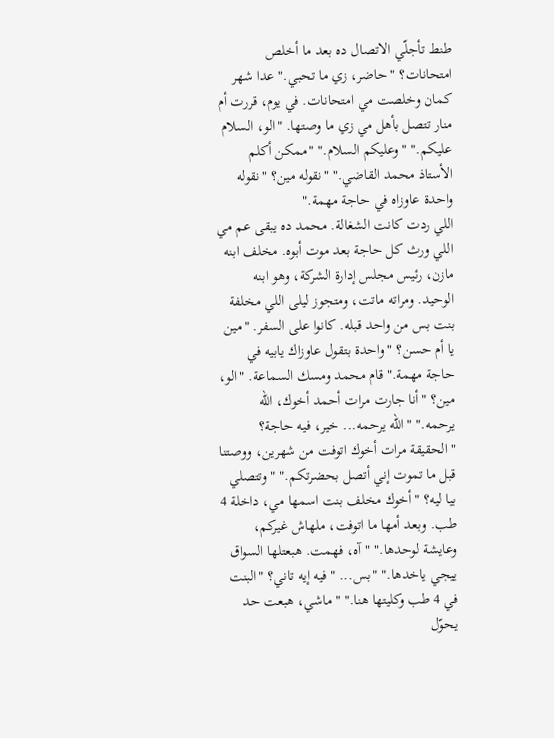طنط تأجلّي الاتصال ده بعد ما أخلص امتحانات؟ "حاضر، زي ما تحبي." عدا شهر كمان وخلصت مي امتحانات. في يوم، قررت أم منار تتصل بأهل مي زي ما وصتها. "الو، السلام عليكم." "وعليكم السلام." "ممكن أكلم الأستاذ محمد القاضي." "نقوله مين؟ "نقوله واحدة عاوزاه في حاجة مهمة."
اللي ردت كانت الشغالة. محمد ده يبقى عم مي اللي ورث كل حاجة بعد موت أبوه. مخلف ابنه مازن، رئيس مجلس إدارة الشركة، وهو ابنه الوحيد. ومراته ماتت، ومتجوز ليلى اللي مخلفة بنت بس من واحد قبله. كانوا على السفر. "مين يا أم حسن؟ "واحدة بتقول عاوزاك يابيه في حاجة مهمة." قام محمد ومسك السماعة. "الو، مين؟ "أنا جارت مرات أحمد أخوك، الله يرحمه." "الله يرحمه... خير، فيه حاجة؟
"الحقيقة مرات أخوك اتوفت من شهرين، ووصتنا قبل ما تموت إني أتصل بحضرتكم." "وتتصلي بيا ليه؟ "أخوك مخلف بنت اسمها مي، داخلة 4 طب. وبعد أمها ما اتوفت، ملهاش غيركم، وعايشة لوحدها." "آه، فهمت. هبعتلها السواق ييجي ياخدها." "بس... "فيه إيه تاني؟ "البنت في 4 طب وكليتها هنا." "ماشي، هبعت حد يحوّل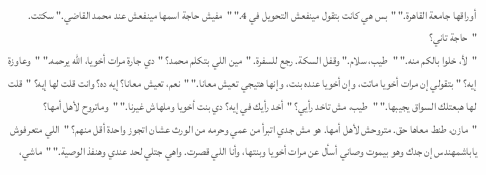أوراقها جامعة القاهرة." "بس هي كانت بتقول مينفعش التحويل في 4." "مفيش حاجة اسمها مينفعش عند محمد القاضي." سكتت. "حاجة تاني؟
"لأ، خلوا بالكم منه." "طيب، سلام." وقفل السكة. رجع للسفرة. "مين اللي بتكلم محمد؟ "دي جارة مرات أخويا، الله يرحمه." "وعاوزة إيه؟ "بتقولي إن مرات أخويا ماتت، وإن أخويا عنده بنت، وإنها هتيجي تعيش معانا." "نعم، تعيش معانا؟ إيه ده؟ وانت قلت لها إيه؟ "قلت لها هبعتلك السواق يجيبها." "طيب، مش تاخد رأيي؟ "أخد رأيك في إيه؟ دي بنت أخويا وملهاش غيرنا." "وماتروح لأهل أمها؟
"مازن، طنط معاها حق. متروحش لأهل أمها. هو مش جدي اتبرأ من عمي وحرمه من الورث عشان اتجوز واحدة أقل منهم؟ "اللي متعرفوش ياباشمهندس إن جدك وهو بيموت وصاني أسأل عن مرات أخويا وبنتها، وأنا اللي قصرت. واهي جتلي لحد عندي وهنفذ الوصية." "ماشي،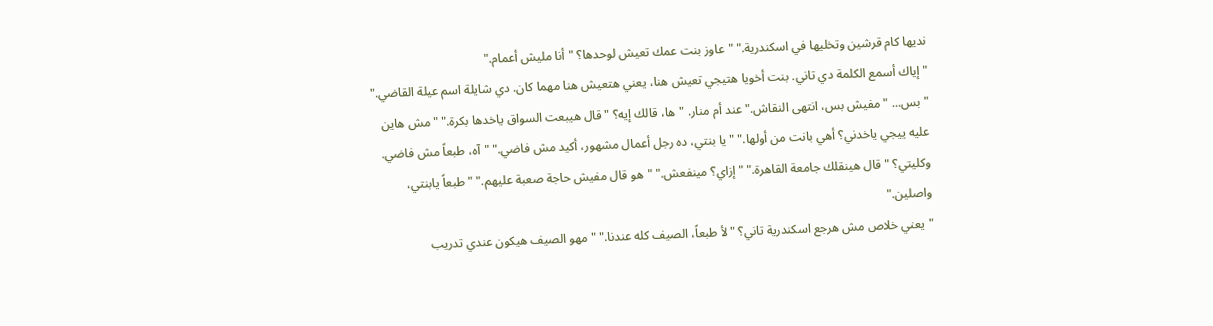نديها كام قرشين وتخليها في اسكندرية." "عاوز بنت عمك تعيش لوحدها؟ "أنا مليش أعمام."
"إياك أسمع الكلمة دي تاني. بنت أخويا هتيجي تعيش هنا، يعني هتعيش هنا مهما كان. دي شايلة اسم عيلة القاضي." "بس... "مفيش بس، انتهى النقاش." عند أم منار. "ها، قالك إيه؟ "قال هيبعت السواق ياخدها بكرة." "مش هاين عليه ييجي ياخدني؟ أهي بانت من أولها." "يا بنتي، ده رجل أعمال مشهور، أكيد مش فاضي." "آه، طبعاً مش فاضي. وكليتي؟ "قال هينقلك جامعة القاهرة." "إزاي؟ مينفعش." "هو قال مفيش حاجة صعبة عليهم." "طبعاً يابنتي، واصلين."
"يعني خلاص مش هرجع اسكندرية تاني؟ "لأ طبعاً، الصيف كله عندنا." "مهو الصيف هيكون عندي تدريب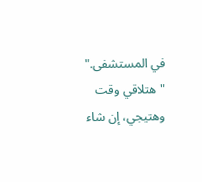في المستشفى." "هتلاقي وقت وهتيجي، إن شاء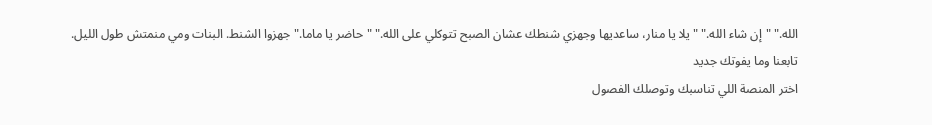الله." "إن شاء الله." "يلا يا منار، ساعديها وجهزي شنطك عشان الصبح تتوكلي على الله." "حاضر يا ماما." جهزوا الشنط. البنات ومي منمتش طول الليل.
تابعنا وما يفوتك جديد
اختر المنصة اللي تناسبك وتوصلك الفصول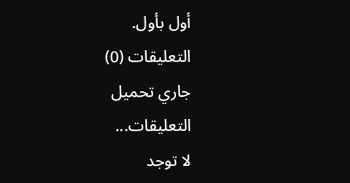أول بأول.
التعليقات (0)
جاري تحميل التعليقات...
لا توجد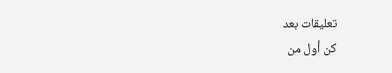تعليقات بعد
كن أول من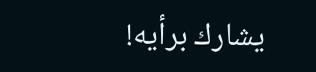يشارك برأيه!